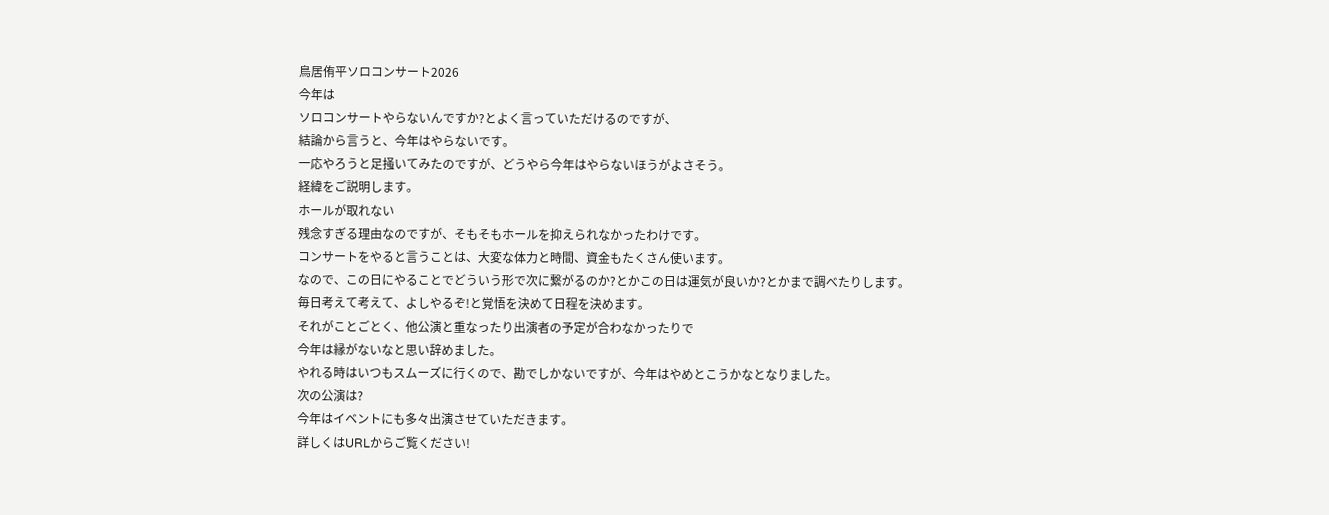鳥居侑平ソロコンサート2026
今年は
ソロコンサートやらないんですか?とよく言っていただけるのですが、
結論から言うと、今年はやらないです。
一応やろうと足掻いてみたのですが、どうやら今年はやらないほうがよさそう。
経緯をご説明します。
ホールが取れない
残念すぎる理由なのですが、そもそもホールを抑えられなかったわけです。
コンサートをやると言うことは、大変な体力と時間、資金もたくさん使います。
なので、この日にやることでどういう形で次に繋がるのか?とかこの日は運気が良いか?とかまで調べたりします。
毎日考えて考えて、よしやるぞ!と覚悟を決めて日程を決めます。
それがことごとく、他公演と重なったり出演者の予定が合わなかったりで
今年は縁がないなと思い辞めました。
やれる時はいつもスムーズに行くので、勘でしかないですが、今年はやめとこうかなとなりました。
次の公演は?
今年はイベントにも多々出演させていただきます。
詳しくはURLからご覧ください!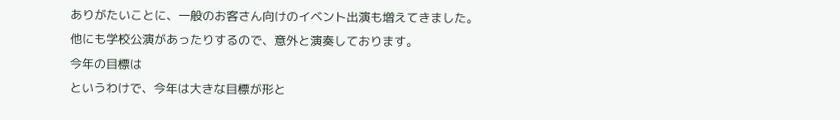ありがたいことに、一般のお客さん向けのイベント出演も増えてきました。
他にも学校公演があったりするので、意外と演奏しております。
今年の目標は
というわけで、今年は大きな目標が形と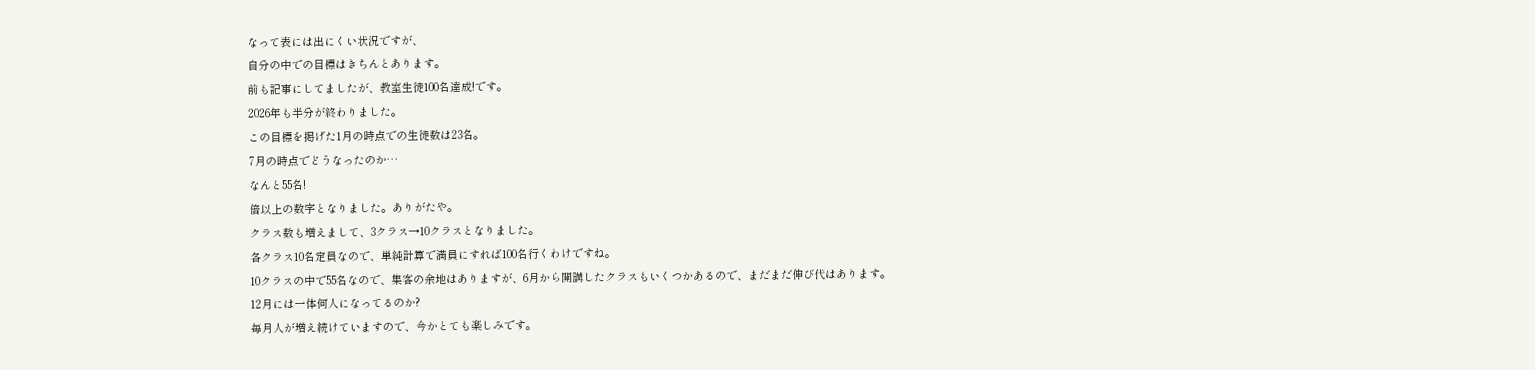なって表には出にくい状況ですが、
自分の中での目標はきちんとあります。
前も記事にしてましたが、教室生徒100名達成!です。
2026年も半分が終わりました。
この目標を掲げた1月の時点での生徒数は23名。
7月の時点でどうなったのか…
なんと55名!
倍以上の数字となりました。ありがたや。
クラス数も増えまして、3クラス→10クラスとなりました。
各クラス10名定員なので、単純計算で満員にすれば100名行くわけですね。
10クラスの中で55名なので、集客の余地はありますが、6月から開講したクラスもいくつかあるので、まだまだ伸び代はあります。
12月には一体何人になってるのか?
毎月人が増え続けていますので、今かとても楽しみです。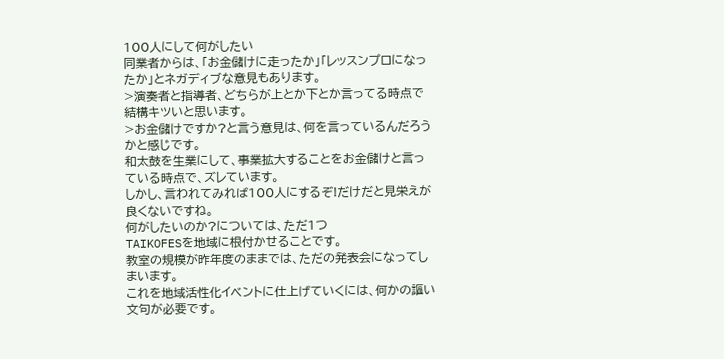100人にして何がしたい
同業者からは、「お金儲けに走ったか」「レッスンプロになったか」とネガディブな意見もあります。
>演奏者と指導者、どちらが上とか下とか言ってる時点で結構キツいと思います。
>お金儲けですか?と言う意見は、何を言っているんだろうかと感じです。
和太鼓を生業にして、事業拡大することをお金儲けと言っている時点で、ズレています。
しかし、言われてみれば100人にするぞ!だけだと見栄えが良くないですね。
何がしたいのか?については、ただ1つ
TAIKOFESを地域に根付かせることです。
教室の規模が昨年度のままでは、ただの発表会になってしまいます。
これを地域活性化イベントに仕上げていくには、何かの謳い文句が必要です。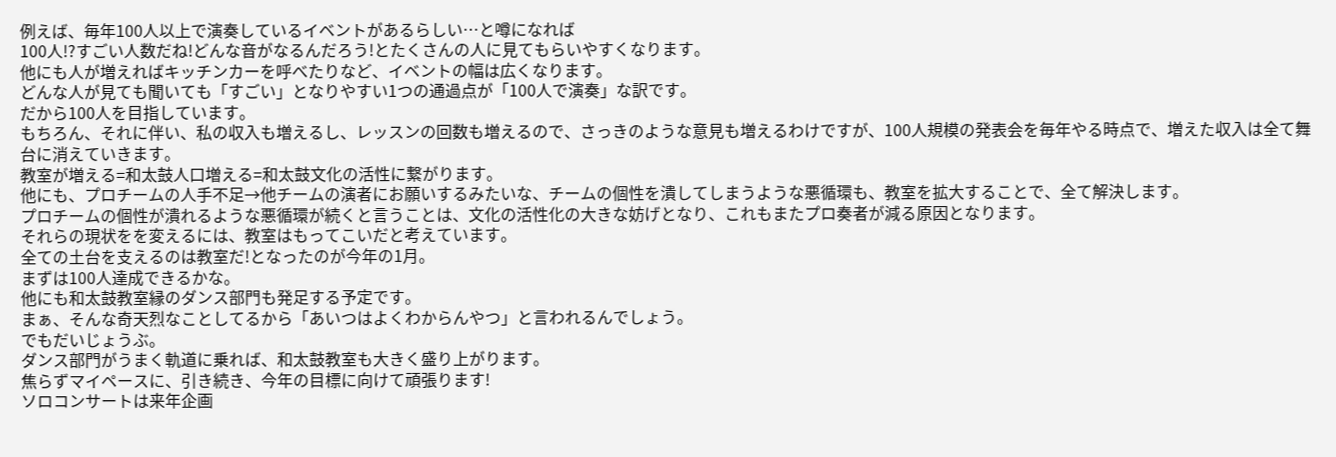例えば、毎年100人以上で演奏しているイベントがあるらしい…と噂になれば
100人!?すごい人数だね!どんな音がなるんだろう!とたくさんの人に見てもらいやすくなります。
他にも人が増えればキッチンカーを呼べたりなど、イベントの幅は広くなります。
どんな人が見ても聞いても「すごい」となりやすい1つの通過点が「100人で演奏」な訳です。
だから100人を目指しています。
もちろん、それに伴い、私の収入も増えるし、レッスンの回数も増えるので、さっきのような意見も増えるわけですが、100人規模の発表会を毎年やる時点で、増えた収入は全て舞台に消えていきます。
教室が増える=和太鼓人口増える=和太鼓文化の活性に繋がります。
他にも、プロチームの人手不足→他チームの演者にお願いするみたいな、チームの個性を潰してしまうような悪循環も、教室を拡大することで、全て解決します。
プロチームの個性が潰れるような悪循環が続くと言うことは、文化の活性化の大きな妨げとなり、これもまたプロ奏者が減る原因となります。
それらの現状をを変えるには、教室はもってこいだと考えています。
全ての土台を支えるのは教室だ!となったのが今年の1月。
まずは100人達成できるかな。
他にも和太鼓教室縁のダンス部門も発足する予定です。
まぁ、そんな奇天烈なことしてるから「あいつはよくわからんやつ」と言われるんでしょう。
でもだいじょうぶ。
ダンス部門がうまく軌道に乗れば、和太鼓教室も大きく盛り上がります。
焦らずマイペースに、引き続き、今年の目標に向けて頑張ります!
ソロコンサートは来年企画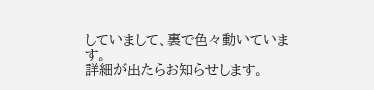していまして、裏で色々動いています。
詳細が出たらお知らせします。